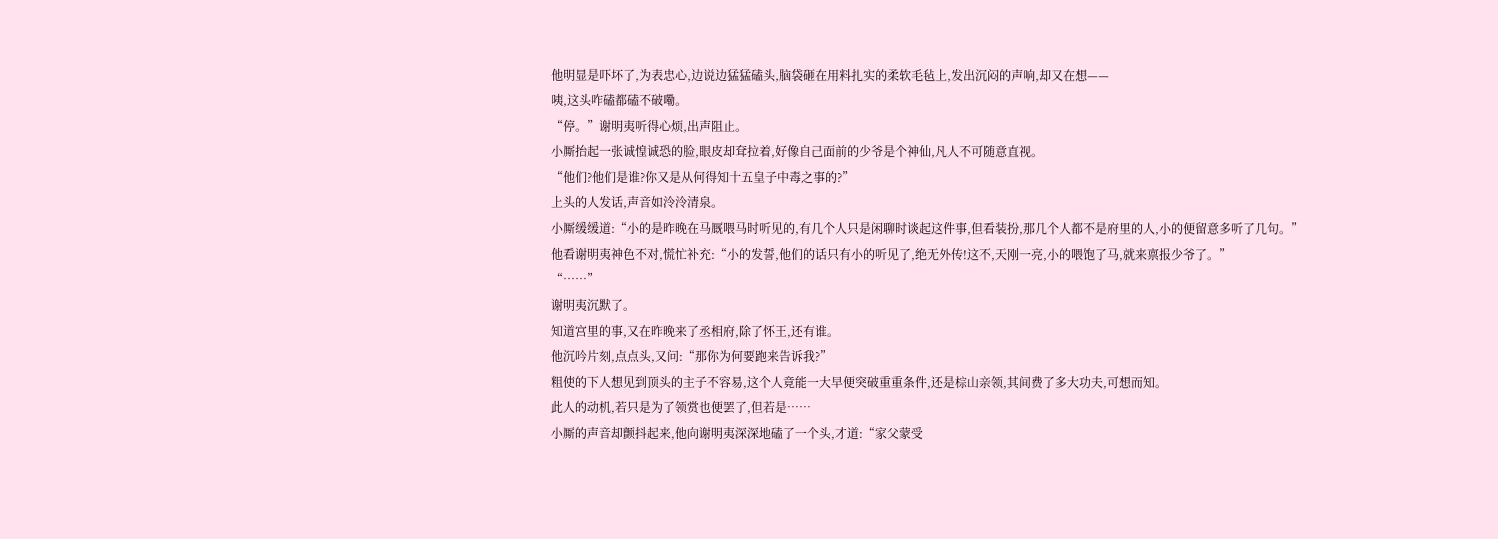他明显是吓坏了,为表忠心,边说边猛猛磕头,脑袋砸在用料扎实的柔软毛毡上,发出沉闷的声响,却又在想——
咦,这头咋磕都磕不破嘞。
“停。”谢明夷听得心烦,出声阻止。
小厮抬起一张诚惶诚恐的脸,眼皮却耷拉着,好像自己面前的少爷是个神仙,凡人不可随意直视。
“他们?他们是谁?你又是从何得知十五皇子中毒之事的?”
上头的人发话,声音如泠泠清泉。
小厮缓缓道:“小的是昨晚在马厩喂马时听见的,有几个人只是闲聊时谈起这件事,但看装扮,那几个人都不是府里的人,小的便留意多听了几句。”
他看谢明夷神色不对,慌忙补充:“小的发誓,他们的话只有小的听见了,绝无外传!这不,天刚一亮,小的喂饱了马,就来禀报少爷了。”
“……”
谢明夷沉默了。
知道宫里的事,又在昨晚来了丞相府,除了怀王,还有谁。
他沉吟片刻,点点头,又问:“那你为何要跑来告诉我?”
粗使的下人想见到顶头的主子不容易,这个人竟能一大早便突破重重条件,还是棕山亲领,其间费了多大功夫,可想而知。
此人的动机,若只是为了领赏也便罢了,但若是……
小厮的声音却颤抖起来,他向谢明夷深深地磕了一个头,才道:“家父蒙受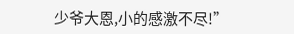少爷大恩,小的感激不尽!”